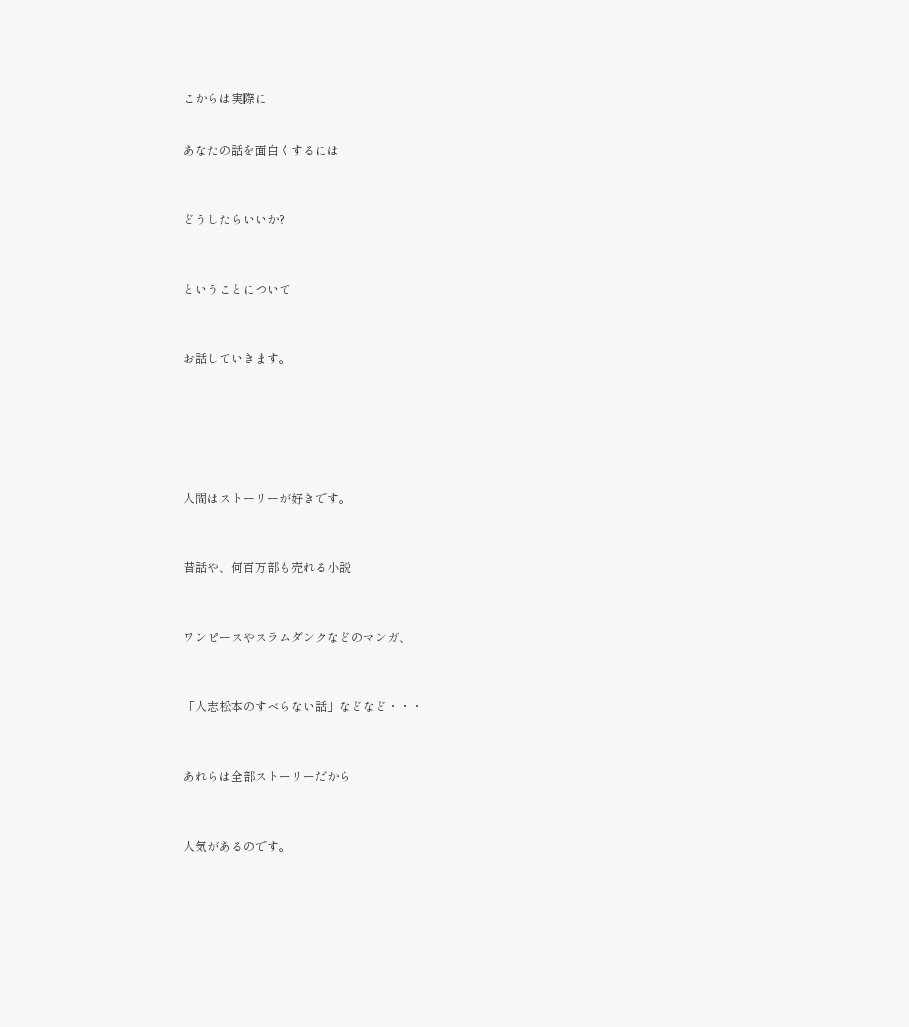こからは実際に


あなたの話を面白くするには



どうしたらいいか?



ということについて



お話していきます。







人間はストーリーが好きです。



昔話や、何百万部も売れる小説



ワンピースやスラムダンクなどのマンガ、



「人志松本のすべらない話」などなど・・・



あれらは全部ストーリーだから



人気があるのです。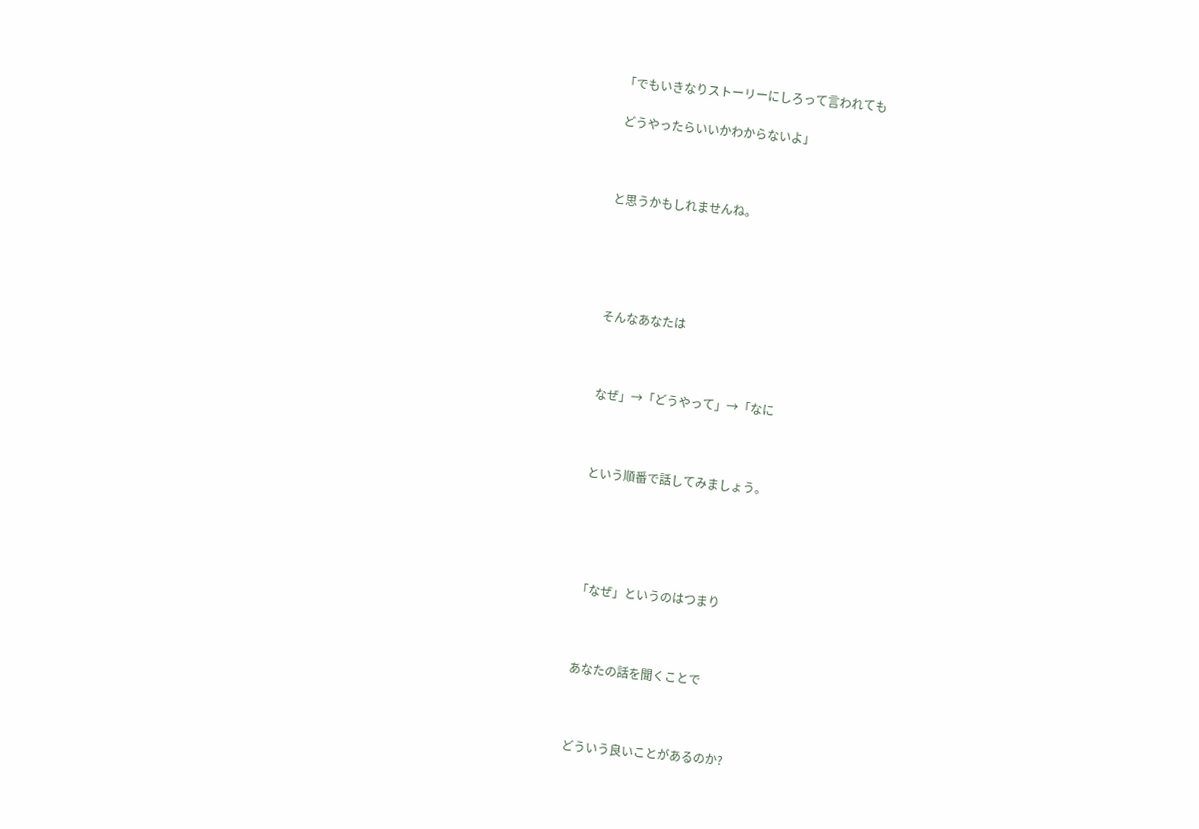「でもいきなりストーリーにしろって言われても

 どうやったらいいかわからないよ」



と思うかもしれませんね。





そんなあなたは



なぜ」→「どうやって」→「なに



という順番で話してみましょう。





「なぜ」というのはつまり



あなたの話を聞くことで



どういう良いことがあるのか?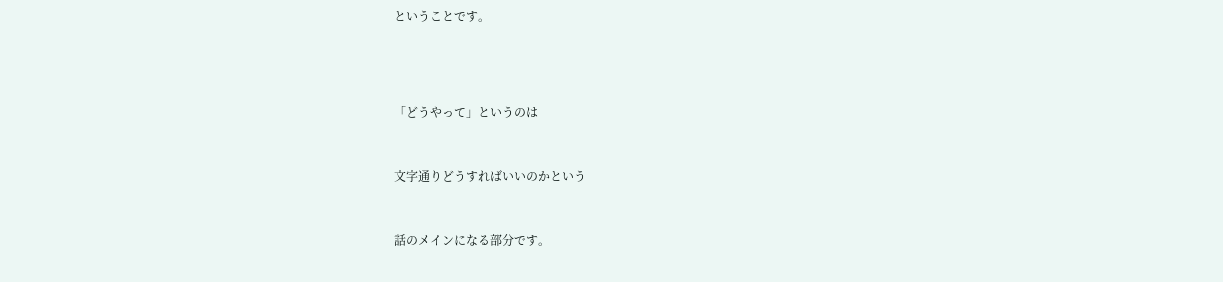ということです。





「どうやって」というのは



文字通りどうすればいいのかという



話のメインになる部分です。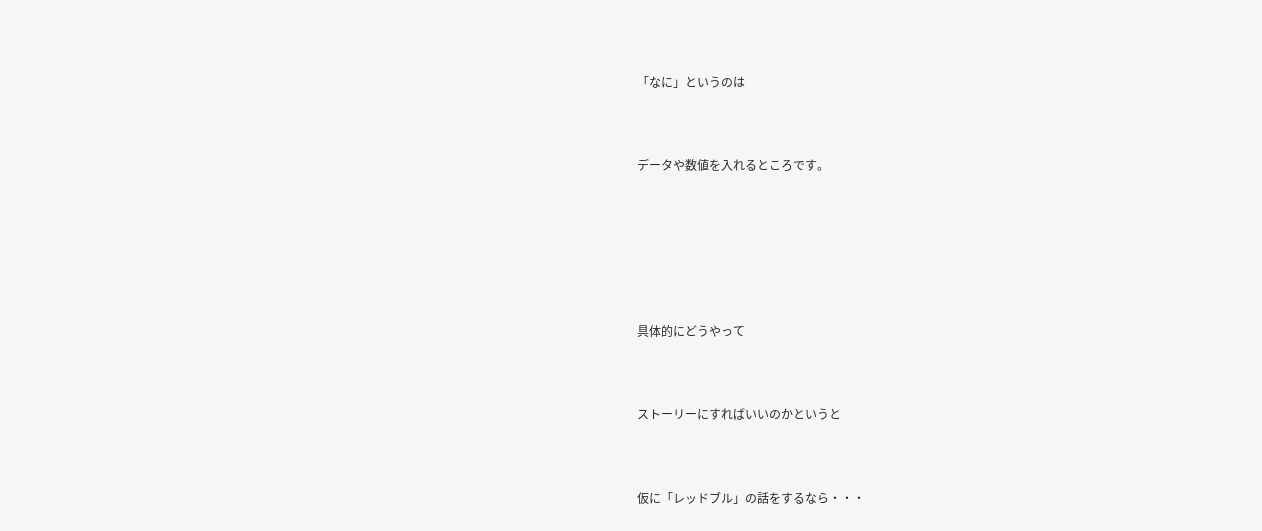「なに」というのは



データや数値を入れるところです。







具体的にどうやって



ストーリーにすればいいのかというと



仮に「レッドブル」の話をするなら・・・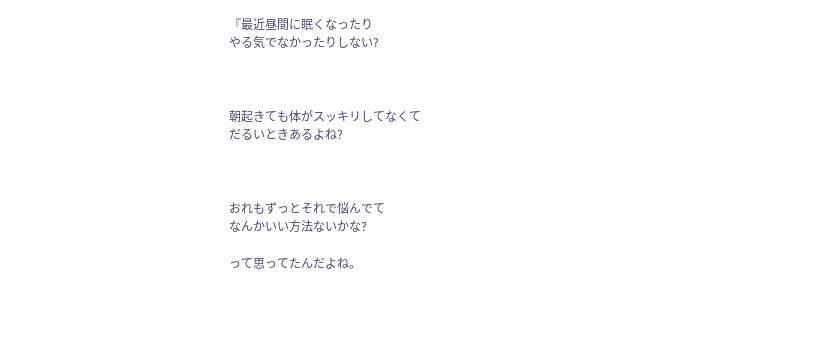『最近昼間に眠くなったり
やる気でなかったりしない?



朝起きても体がスッキリしてなくて
だるいときあるよね?



おれもずっとそれで悩んでて
なんかいい方法ないかな?

って思ってたんだよね。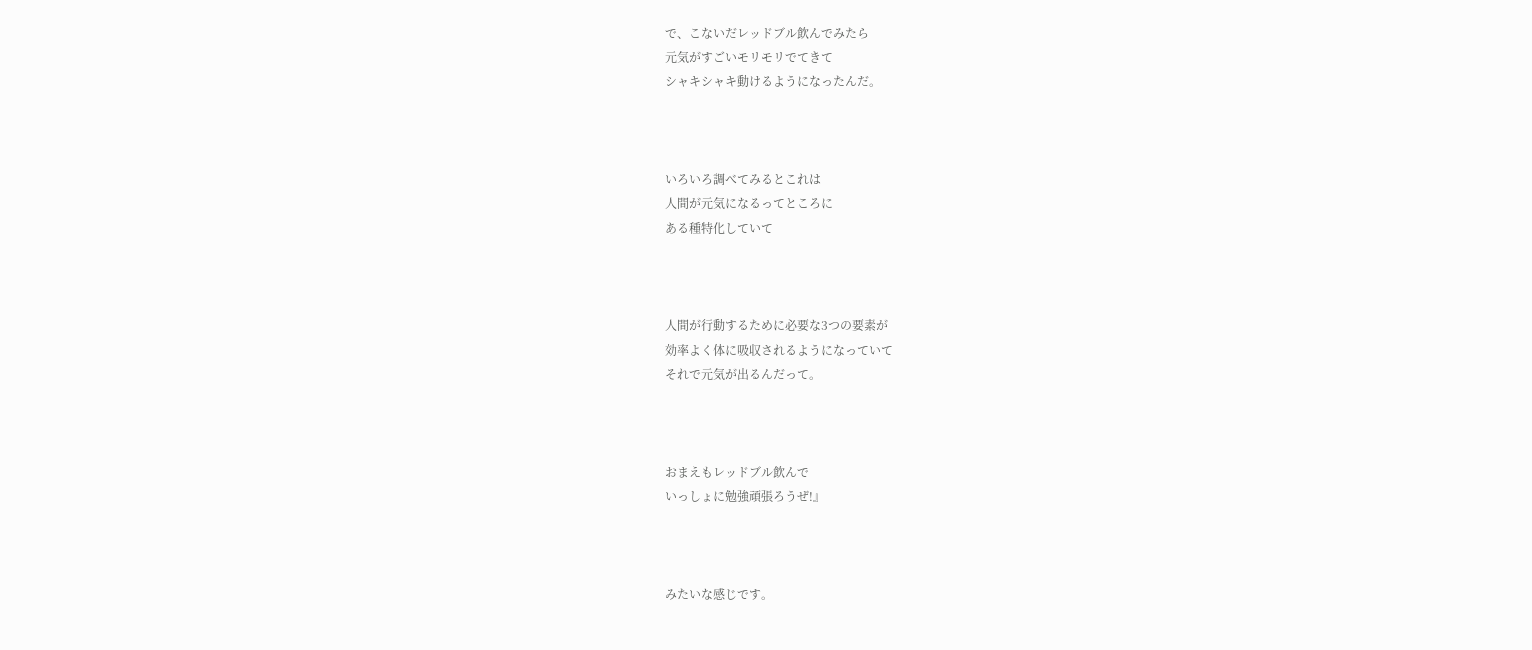で、こないだレッドブル飲んでみたら
元気がすごいモリモリでてきて
シャキシャキ動けるようになったんだ。



いろいろ調べてみるとこれは
人間が元気になるってところに
ある種特化していて



人間が行動するために必要な3つの要素が
効率よく体に吸収されるようになっていて
それで元気が出るんだって。



おまえもレッドブル飲んで
いっしょに勉強頑張ろうぜ!』



みたいな感じです。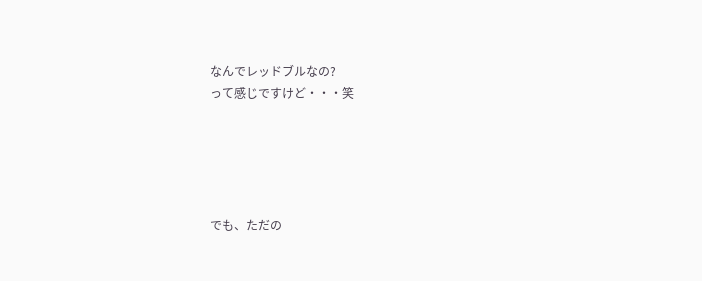なんでレッドブルなの?
って感じですけど・・・笑





でも、ただの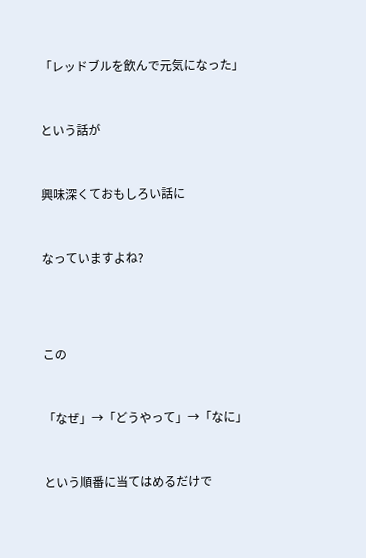「レッドブルを飲んで元気になった」



という話が



興味深くておもしろい話に



なっていますよね?





この



「なぜ」→「どうやって」→「なに」



という順番に当てはめるだけで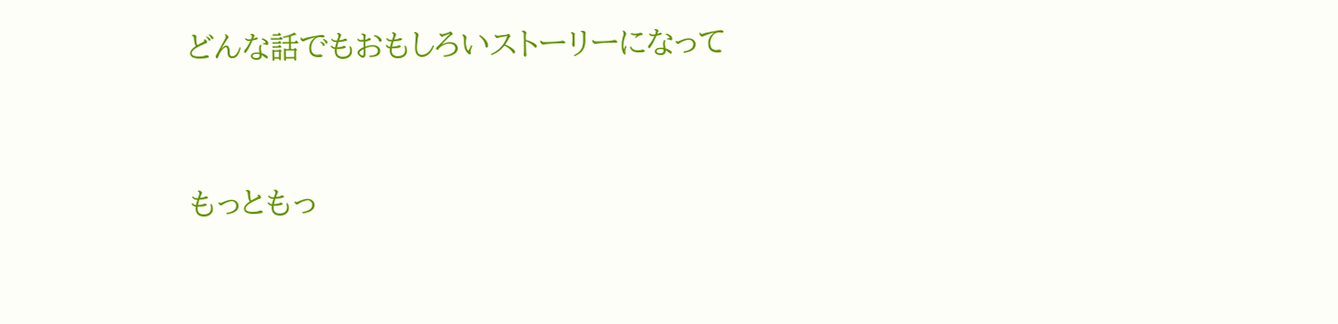どんな話でもおもしろいストーリーになって



もっともっ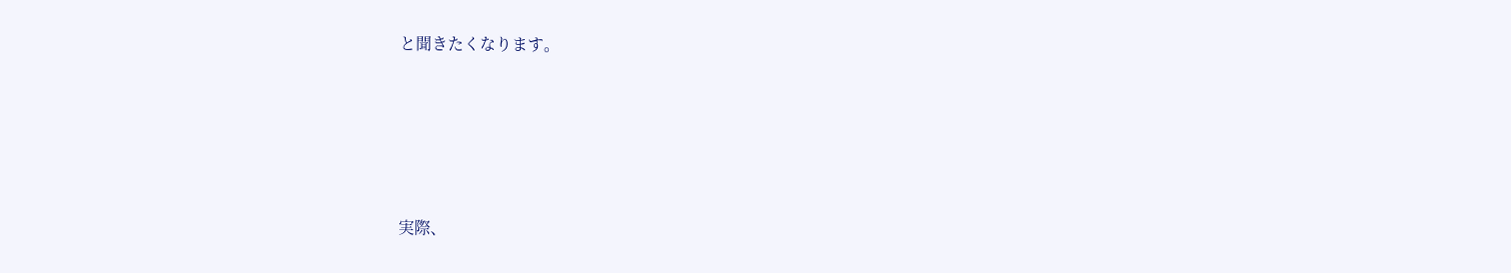と聞きたくなります。





実際、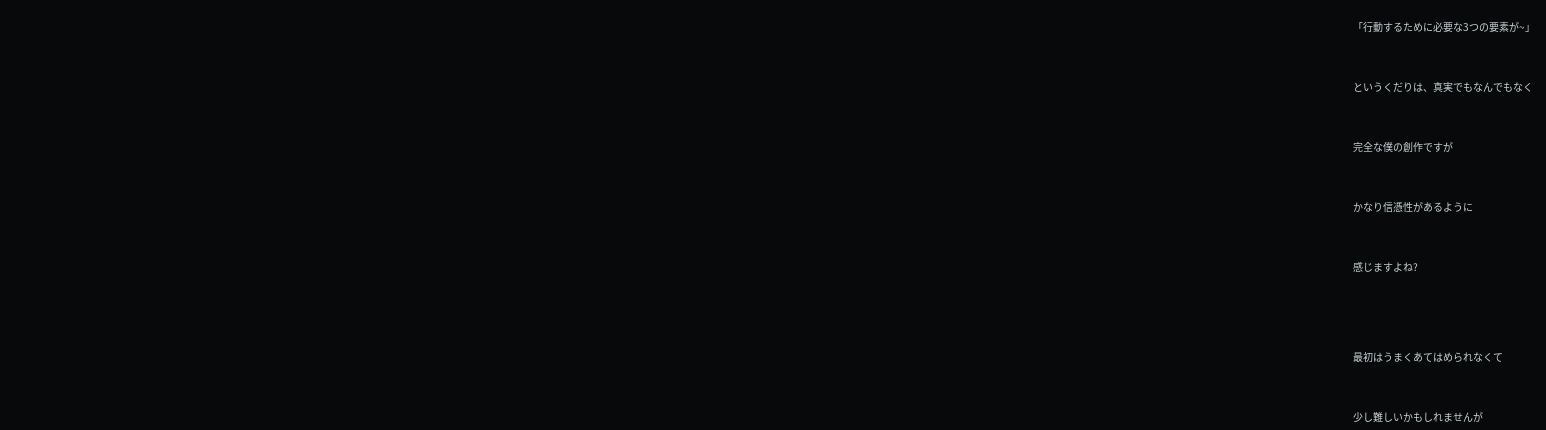「行動するために必要な3つの要素が~」



というくだりは、真実でもなんでもなく



完全な僕の創作ですが



かなり信憑性があるように



感じますよね?





最初はうまくあてはめられなくて



少し難しいかもしれませんが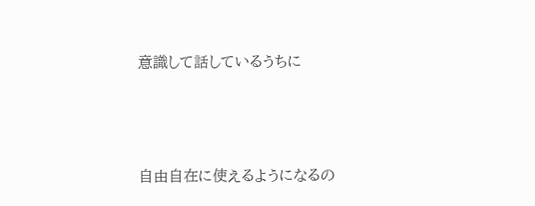意識して話しているうちに



自由自在に使えるようになるの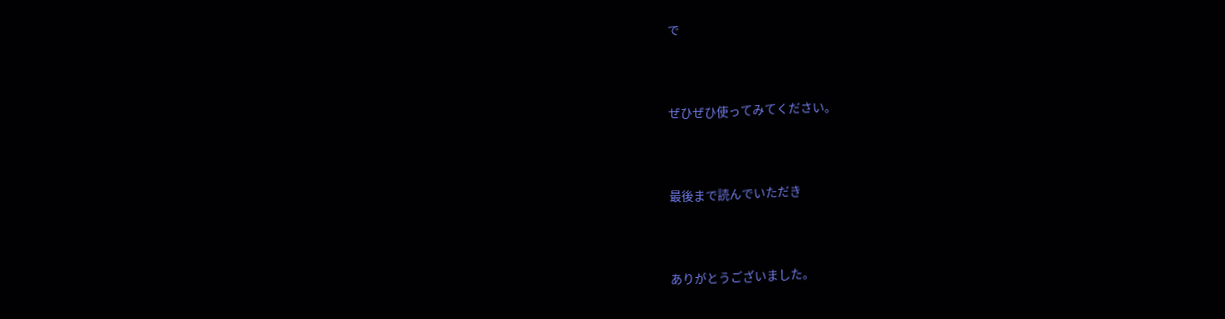で



ぜひぜひ使ってみてください。



最後まで読んでいただき



ありがとうございました。